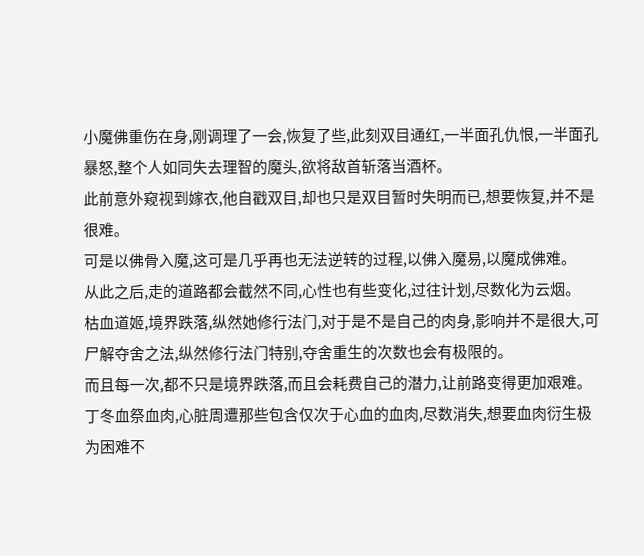小魔佛重伤在身,刚调理了一会,恢复了些,此刻双目通红,一半面孔仇恨,一半面孔暴怒,整个人如同失去理智的魔头,欲将敌首斩落当酒杯。
此前意外窥视到嫁衣,他自戳双目,却也只是双目暂时失明而已,想要恢复,并不是很难。
可是以佛骨入魔,这可是几乎再也无法逆转的过程,以佛入魔易,以魔成佛难。
从此之后,走的道路都会截然不同,心性也有些变化,过往计划,尽数化为云烟。
枯血道姬,境界跌落,纵然她修行法门,对于是不是自己的肉身,影响并不是很大,可尸解夺舍之法,纵然修行法门特别,夺舍重生的次数也会有极限的。
而且每一次,都不只是境界跌落,而且会耗费自己的潜力,让前路变得更加艰难。
丁冬血祭血肉,心脏周遭那些包含仅次于心血的血肉,尽数消失,想要血肉衍生极为困难不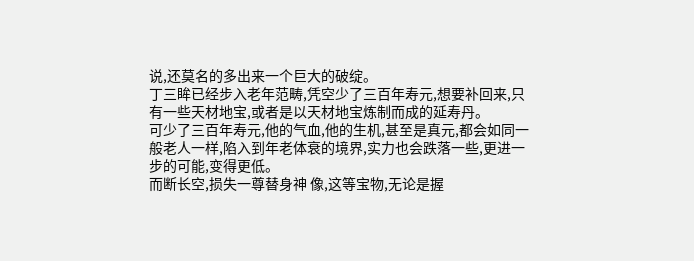说,还莫名的多出来一个巨大的破绽。
丁三眸已经步入老年范畴,凭空少了三百年寿元,想要补回来,只有一些天材地宝,或者是以天材地宝炼制而成的延寿丹。
可少了三百年寿元,他的气血,他的生机,甚至是真元,都会如同一般老人一样,陷入到年老体衰的境界,实力也会跌落一些,更进一步的可能,变得更低。
而断长空,损失一尊替身神 像,这等宝物,无论是握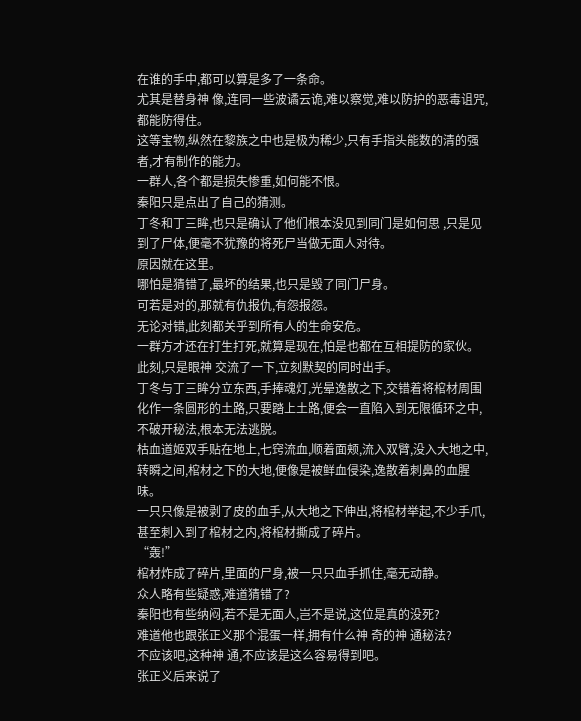在谁的手中,都可以算是多了一条命。
尤其是替身神 像,连同一些波谲云诡,难以察觉,难以防护的恶毒诅咒,都能防得住。
这等宝物,纵然在黎族之中也是极为稀少,只有手指头能数的清的强者,才有制作的能力。
一群人,各个都是损失惨重,如何能不恨。
秦阳只是点出了自己的猜测。
丁冬和丁三眸,也只是确认了他们根本没见到同门是如何思 ,只是见到了尸体,便毫不犹豫的将死尸当做无面人对待。
原因就在这里。
哪怕是猜错了,最坏的结果,也只是毁了同门尸身。
可若是对的,那就有仇报仇,有怨报怨。
无论对错,此刻都关乎到所有人的生命安危。
一群方才还在打生打死,就算是现在,怕是也都在互相提防的家伙。
此刻,只是眼神 交流了一下,立刻默契的同时出手。
丁冬与丁三眸分立东西,手捧魂灯,光晕逸散之下,交错着将棺材周围化作一条圆形的土路,只要踏上土路,便会一直陷入到无限循环之中,不破开秘法,根本无法逃脱。
枯血道姬双手贴在地上,七窍流血,顺着面颊,流入双臂,没入大地之中,转瞬之间,棺材之下的大地,便像是被鲜血侵染,逸散着刺鼻的血腥味。
一只只像是被剥了皮的血手,从大地之下伸出,将棺材举起,不少手爪,甚至刺入到了棺材之内,将棺材撕成了碎片。
“轰!”
棺材炸成了碎片,里面的尸身,被一只只血手抓住,毫无动静。
众人略有些疑惑,难道猜错了?
秦阳也有些纳闷,若不是无面人,岂不是说,这位是真的没死?
难道他也跟张正义那个混蛋一样,拥有什么神 奇的神 通秘法?
不应该吧,这种神 通,不应该是这么容易得到吧。
张正义后来说了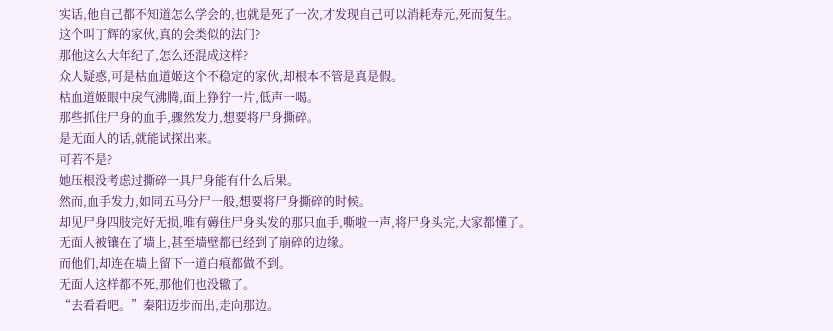实话,他自己都不知道怎么学会的,也就是死了一次,才发现自己可以消耗寿元,死而复生。
这个叫丁辉的家伙,真的会类似的法门?
那他这么大年纪了,怎么还混成这样?
众人疑惑,可是枯血道姬这个不稳定的家伙,却根本不管是真是假。
枯血道姬眼中戾气沸腾,面上狰狞一片,低声一喝。
那些抓住尸身的血手,骤然发力,想要将尸身撕碎。
是无面人的话,就能试探出来。
可若不是?
她压根没考虑过撕碎一具尸身能有什么后果。
然而,血手发力,如同五马分尸一般,想要将尸身撕碎的时候。
却见尸身四肢完好无损,唯有薅住尸身头发的那只血手,嘶啦一声,将尸身头完,大家都懂了。
无面人被镶在了墙上,甚至墙壁都已经到了崩碎的边缘。
而他们,却连在墙上留下一道白痕都做不到。
无面人这样都不死,那他们也没辙了。
“去看看吧。”秦阳迈步而出,走向那边。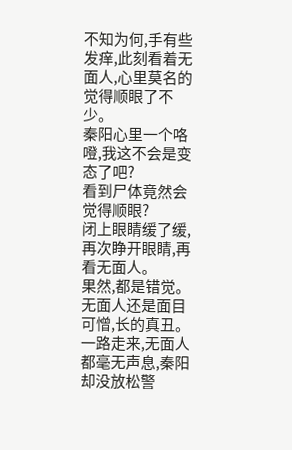不知为何,手有些发痒,此刻看着无面人,心里莫名的觉得顺眼了不少。
秦阳心里一个咯噔,我这不会是变态了吧?
看到尸体竟然会觉得顺眼?
闭上眼睛缓了缓,再次睁开眼睛,再看无面人。
果然,都是错觉。
无面人还是面目可憎,长的真丑。
一路走来,无面人都毫无声息,秦阳却没放松警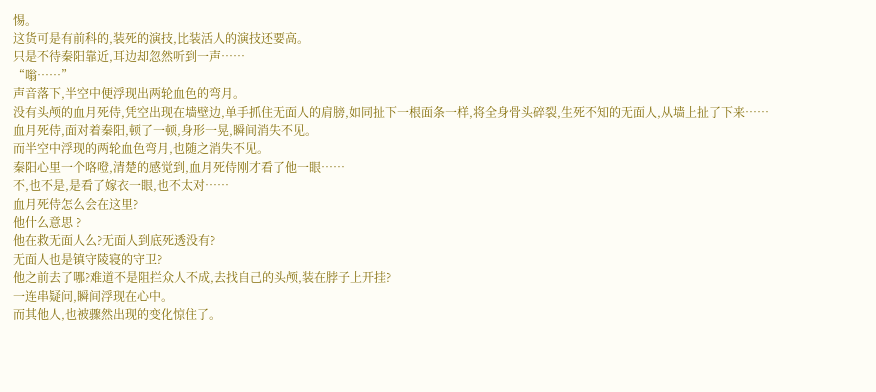惕。
这货可是有前科的,装死的演技,比装活人的演技还要高。
只是不待秦阳靠近,耳边却忽然听到一声……
“嗡……”
声音落下,半空中便浮现出两轮血色的弯月。
没有头颅的血月死侍,凭空出现在墙壁边,单手抓住无面人的肩膀,如同扯下一根面条一样,将全身骨头碎裂,生死不知的无面人,从墙上扯了下来……
血月死侍,面对着秦阳,顿了一顿,身形一晃,瞬间消失不见。
而半空中浮现的两轮血色弯月,也随之消失不见。
秦阳心里一个咯噔,清楚的感觉到,血月死侍刚才看了他一眼……
不,也不是,是看了嫁衣一眼,也不太对……
血月死侍怎么会在这里?
他什么意思 ?
他在救无面人么?无面人到底死透没有?
无面人也是镇守陵寝的守卫?
他之前去了哪?难道不是阻拦众人不成,去找自己的头颅,装在脖子上开挂?
一连串疑问,瞬间浮现在心中。
而其他人,也被骤然出现的变化惊住了。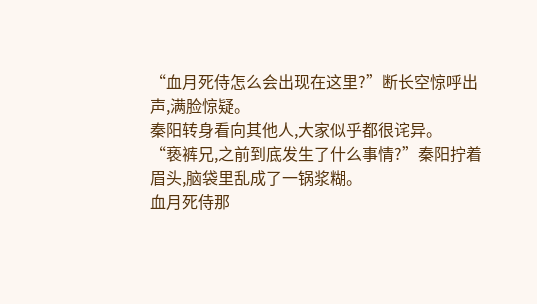“血月死侍怎么会出现在这里?”断长空惊呼出声,满脸惊疑。
秦阳转身看向其他人,大家似乎都很诧异。
“亵裤兄,之前到底发生了什么事情?”秦阳拧着眉头,脑袋里乱成了一锅浆糊。
血月死侍那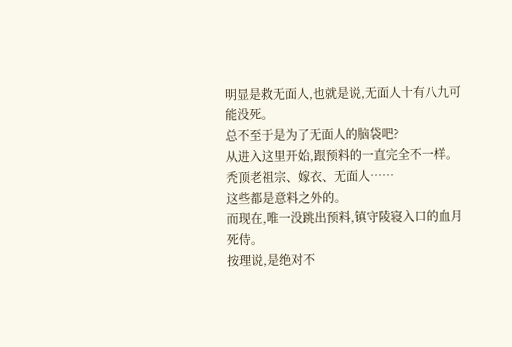明显是救无面人,也就是说,无面人十有八九可能没死。
总不至于是为了无面人的脑袋吧?
从进入这里开始,跟预料的一直完全不一样。
秃顶老祖宗、嫁衣、无面人……
这些都是意料之外的。
而现在,唯一没跳出预料,镇守陵寝入口的血月死侍。
按理说,是绝对不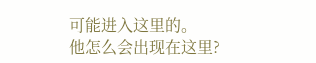可能进入这里的。
他怎么会出现在这里?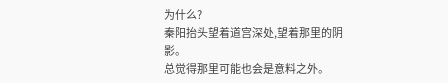为什么?
秦阳抬头望着道宫深处,望着那里的阴影。
总觉得那里可能也会是意料之外。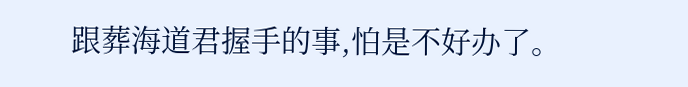跟葬海道君握手的事,怕是不好办了。